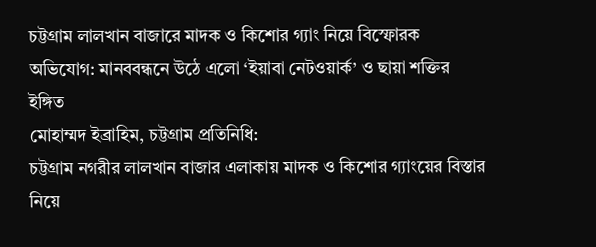চট্টগ্রাম লালখান বাজারে মাদক ও কিশোর গ্যাং নিয়ে বিস্ফোরক অভিযোগ: মানববন্ধনে উঠে এলো ‘ইয়াবা নেটওয়ার্ক’ ও ছায়া শক্তির ইঙ্গিত
মোহাম্মদ ইব্রাহিম, চট্টগ্রাম প্রতিনিধি:
চট্টগ্রাম নগরীর লালখান বাজার এলাকায় মাদক ও কিশোর গ্যাংয়ের বিস্তার নিয়ে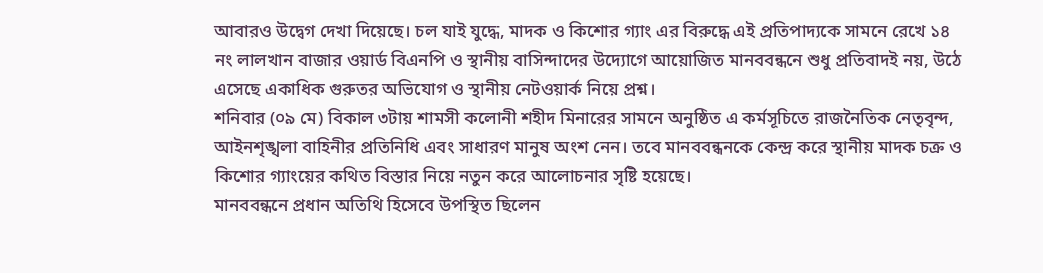আবারও উদ্বেগ দেখা দিয়েছে। চল যাই যুদ্ধে, মাদক ও কিশোর গ্যাং এর বিরুদ্ধে এই প্রতিপাদ্যকে সামনে রেখে ১৪ নং লালখান বাজার ওয়ার্ড বিএনপি ও স্থানীয় বাসিন্দাদের উদ্যোগে আয়োজিত মানববন্ধনে শুধু প্রতিবাদই নয়, উঠে এসেছে একাধিক গুরুতর অভিযোগ ও স্থানীয় নেটওয়ার্ক নিয়ে প্রশ্ন।
শনিবার (০৯ মে) বিকাল ৩টায় শামসী কলোনী শহীদ মিনারের সামনে অনুষ্ঠিত এ কর্মসূচিতে রাজনৈতিক নেতৃবৃন্দ, আইনশৃঙ্খলা বাহিনীর প্রতিনিধি এবং সাধারণ মানুষ অংশ নেন। তবে মানববন্ধনকে কেন্দ্র করে স্থানীয় মাদক চক্র ও কিশোর গ্যাংয়ের কথিত বিস্তার নিয়ে নতুন করে আলোচনার সৃষ্টি হয়েছে।
মানববন্ধনে প্রধান অতিথি হিসেবে উপস্থিত ছিলেন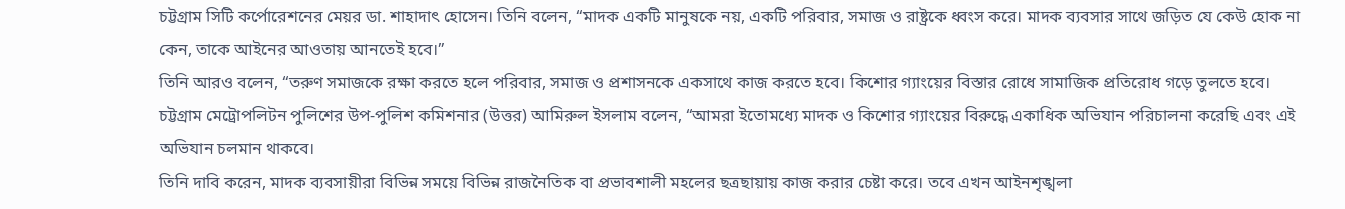চট্টগ্রাম সিটি কর্পোরেশনের মেয়র ডা. শাহাদাৎ হোসেন। তিনি বলেন, “মাদক একটি মানুষকে নয়, একটি পরিবার, সমাজ ও রাষ্ট্রকে ধ্বংস করে। মাদক ব্যবসার সাথে জড়িত যে কেউ হোক না কেন, তাকে আইনের আওতায় আনতেই হবে।”
তিনি আরও বলেন, “তরুণ সমাজকে রক্ষা করতে হলে পরিবার, সমাজ ও প্রশাসনকে একসাথে কাজ করতে হবে। কিশোর গ্যাংয়ের বিস্তার রোধে সামাজিক প্রতিরোধ গড়ে তুলতে হবে।
চট্টগ্রাম মেট্রোপলিটন পুলিশের উপ-পুলিশ কমিশনার (উত্তর) আমিরুল ইসলাম বলেন, “আমরা ইতোমধ্যে মাদক ও কিশোর গ্যাংয়ের বিরুদ্ধে একাধিক অভিযান পরিচালনা করেছি এবং এই অভিযান চলমান থাকবে।
তিনি দাবি করেন, মাদক ব্যবসায়ীরা বিভিন্ন সময়ে বিভিন্ন রাজনৈতিক বা প্রভাবশালী মহলের ছত্রছায়ায় কাজ করার চেষ্টা করে। তবে এখন আইনশৃঙ্খলা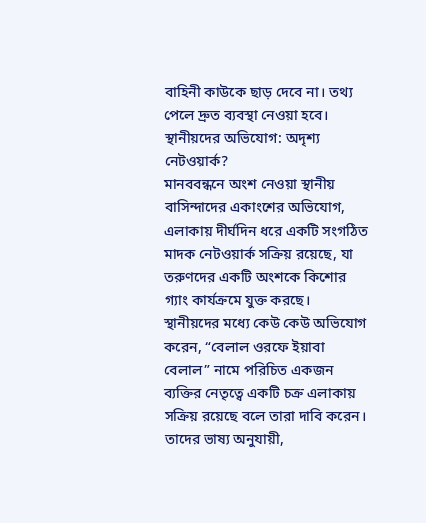বাহিনী কাউকে ছাড় দেবে না। তথ্য পেলে দ্রুত ব্যবস্থা নেওয়া হবে।
স্থানীয়দের অভিযোগ: অদৃশ্য নেটওয়ার্ক?
মানববন্ধনে অংশ নেওয়া স্থানীয় বাসিন্দাদের একাংশের অভিযোগ, এলাকায় দীর্ঘদিন ধরে একটি সংগঠিত মাদক নেটওয়ার্ক সক্রিয় রয়েছে, যা তরুণদের একটি অংশকে কিশোর গ্যাং কার্যক্রমে যুক্ত করছে।
স্থানীয়দের মধ্যে কেউ কেউ অভিযোগ করেন, “বেলাল ওরফে ইয়াবা বেলাল” নামে পরিচিত একজন ব্যক্তির নেতৃত্বে একটি চক্র এলাকায় সক্রিয় রয়েছে বলে তারা দাবি করেন। তাদের ভাষ্য অনুযায়ী,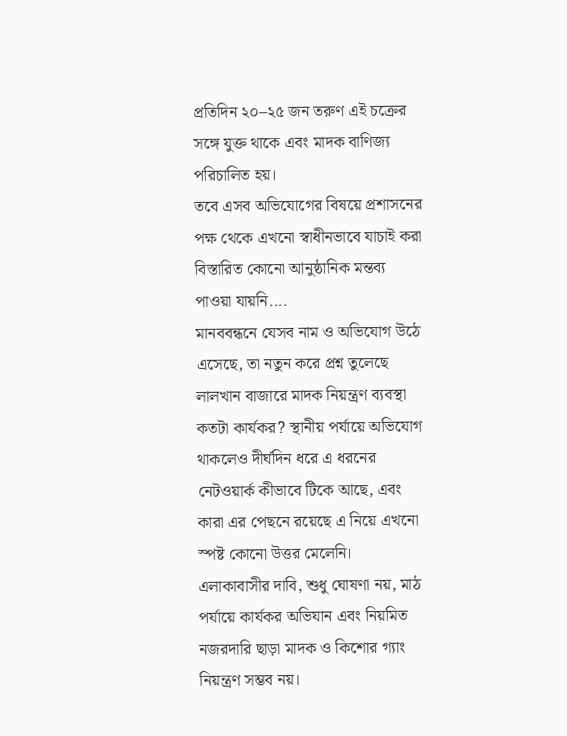প্রতিদিন ২০–২৫ জন তরুণ এই চক্রের সঙ্গে যুক্ত থাকে এবং মাদক বাণিজ্য পরিচালিত হয়।
তবে এসব অভিযোগের বিষয়ে প্রশাসনের পক্ষ থেকে এখনো স্বাধীনভাবে যাচাই করা বিস্তারিত কোনো আনুষ্ঠানিক মন্তব্য পাওয়া যায়নি....
মানববন্ধনে যেসব নাম ও অভিযোগ উঠে এসেছে, তা নতুন করে প্রশ্ন তুলেছে লালখান বাজারে মাদক নিয়ন্ত্রণ ব্যবস্থা কতটা কার্যকর? স্থানীয় পর্যায়ে অভিযোগ থাকলেও দীর্ঘদিন ধরে এ ধরনের নেটওয়ার্ক কীভাবে টিকে আছে, এবং কারা এর পেছনে রয়েছে এ নিয়ে এখনো স্পষ্ট কোনো উত্তর মেলেনি।
এলাকাবাসীর দাবি, শুধু ঘোষণা নয়, মাঠ পর্যায়ে কার্যকর অভিযান এবং নিয়মিত নজরদারি ছাড়া মাদক ও কিশোর গ্যাং নিয়ন্ত্রণ সম্ভব নয়।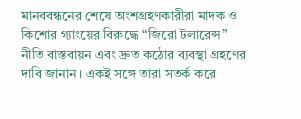মানববন্ধনের শেষে অংশগ্রহণকারীরা মাদক ও কিশোর গ্যাংয়ের বিরুদ্ধে “জিরো টলারেন্স” নীতি বাস্তবায়ন এবং দ্রুত কঠোর ব্যবস্থা গ্রহণের দাবি জানান। একই সঙ্গে তারা সতর্ক করে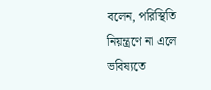বলেন, পরিস্থিতি নিয়ন্ত্রণে না এলে ভবিষ্যতে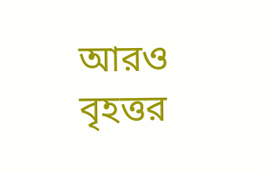আরও বৃহত্তর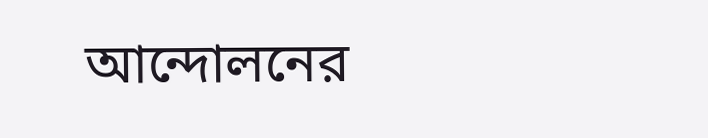আন্দোলনের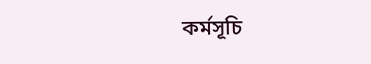কর্মসূচি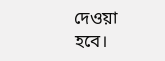দেওয়া হবে।